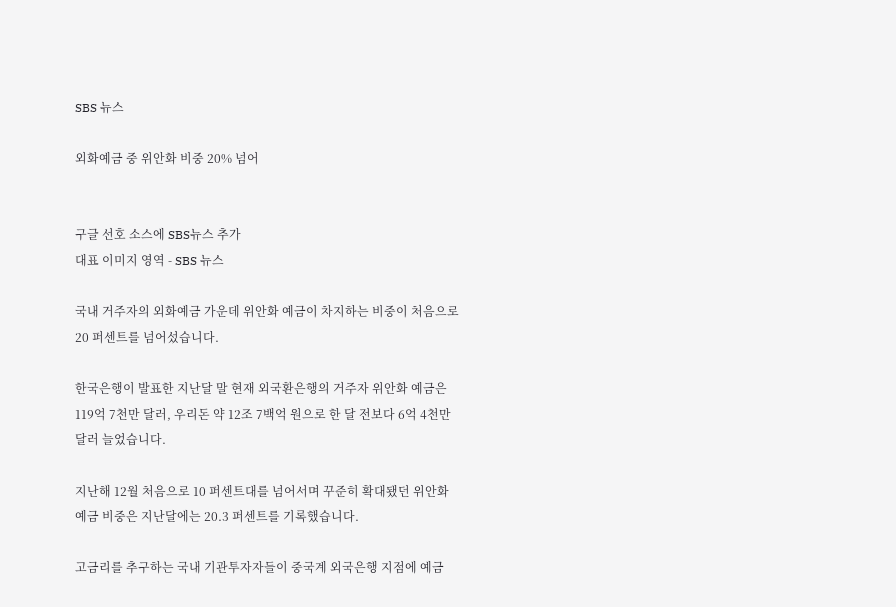SBS 뉴스

외화예금 중 위안화 비중 20% 넘어


구글 선호 소스에 SBS뉴스 추가
대표 이미지 영역 - SBS 뉴스

국내 거주자의 외화예금 가운데 위안화 예금이 차지하는 비중이 처음으로 20 퍼센트를 넘어섰습니다.

한국은행이 발표한 지난달 말 현재 외국환은행의 거주자 위안화 예금은 119억 7천만 달러, 우리돈 약 12조 7백억 원으로 한 달 전보다 6억 4천만 달러 늘었습니다.

지난해 12월 처음으로 10 퍼센트대를 넘어서며 꾸준히 확대됐던 위안화 예금 비중은 지난달에는 20.3 퍼센트를 기록했습니다.

고금리를 추구하는 국내 기관투자자들이 중국계 외국은행 지점에 예금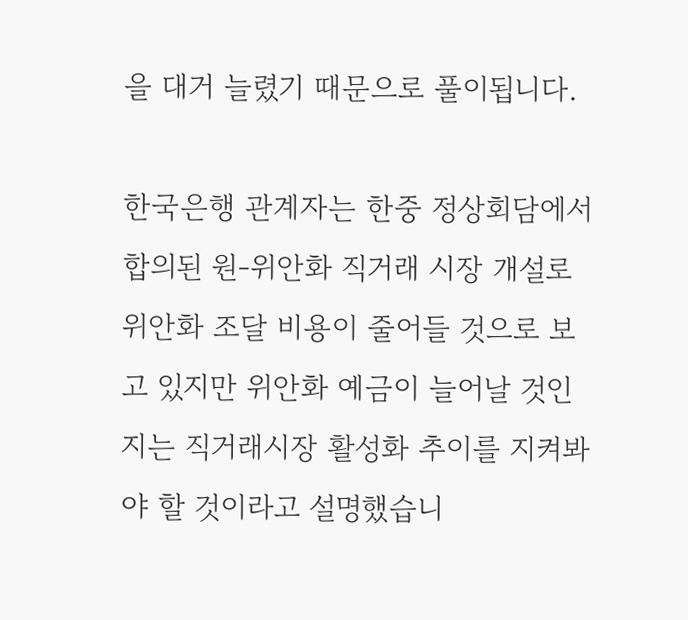을 대거 늘렸기 때문으로 풀이됩니다.

한국은행 관계자는 한중 정상회담에서 합의된 원-위안화 직거래 시장 개설로 위안화 조달 비용이 줄어들 것으로 보고 있지만 위안화 예금이 늘어날 것인지는 직거래시장 활성화 추이를 지켜봐야 할 것이라고 설명했습니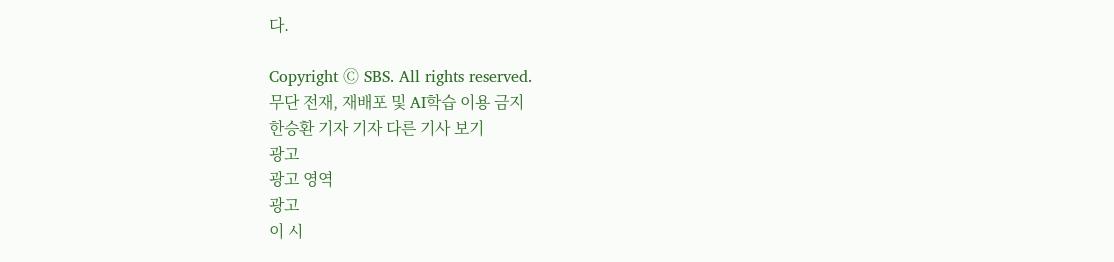다.

Copyright Ⓒ SBS. All rights reserved.
무단 전재, 재배포 및 AI학습 이용 금지
한승환 기자 기자 다른 기사 보기
광고
광고 영역
광고
이 시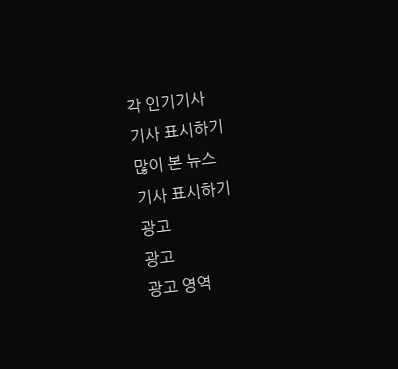각 인기기사
기사 표시하기
많이 본 뉴스
기사 표시하기
광고
광고
광고 영역